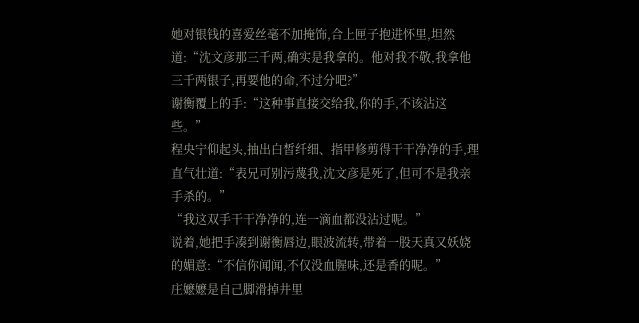她对银钱的喜爱丝毫不加掩饰,合上匣子抱进怀里,坦然道:“沈文彦那三千两,确实是我拿的。他对我不敬,我拿他三千两银子,再要他的命,不过分吧?”
谢衡覆上的手:“这种事直接交给我,你的手,不该沾这些。”
程央宁仰起头,抽出白皙纤细、指甲修剪得干干净净的手,理直气壮道:“表兄可别污蔑我,沈文彦是死了,但可不是我亲手杀的。”
“我这双手干干净净的,连一滴血都没沾过呢。”
说着,她把手凑到谢衡唇边,眼波流转,带着一股天真又妖娆的媚意:“不信你闻闻,不仅没血腥味,还是香的呢。”
庄嬷嬷是自己脚滑掉井里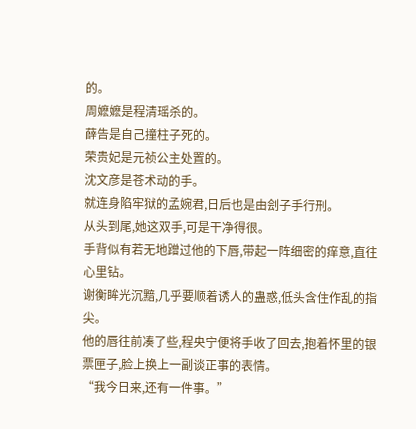的。
周嬷嬷是程清瑶杀的。
薛告是自己撞柱子死的。
荣贵妃是元祯公主处置的。
沈文彦是苍术动的手。
就连身陷牢狱的孟婉君,日后也是由刽子手行刑。
从头到尾,她这双手,可是干净得很。
手背似有若无地蹭过他的下唇,带起一阵细密的痒意,直往心里钻。
谢衡眸光沉黯,几乎要顺着诱人的蛊惑,低头含住作乱的指尖。
他的唇往前凑了些,程央宁便将手收了回去,抱着怀里的银票匣子,脸上换上一副谈正事的表情。
“我今日来,还有一件事。”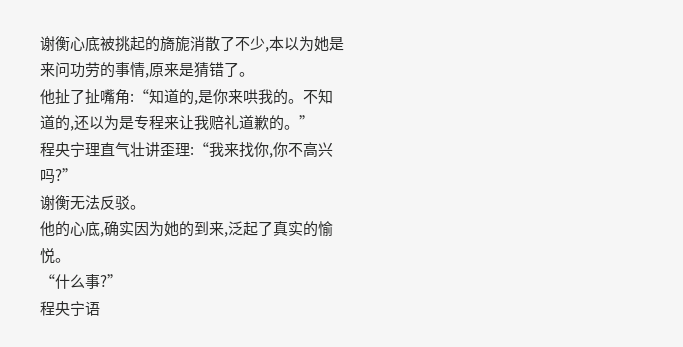谢衡心底被挑起的旖旎消散了不少,本以为她是来问功劳的事情,原来是猜错了。
他扯了扯嘴角:“知道的,是你来哄我的。不知道的,还以为是专程来让我赔礼道歉的。”
程央宁理直气壮讲歪理:“我来找你,你不高兴吗?”
谢衡无法反驳。
他的心底,确实因为她的到来,泛起了真实的愉悦。
“什么事?”
程央宁语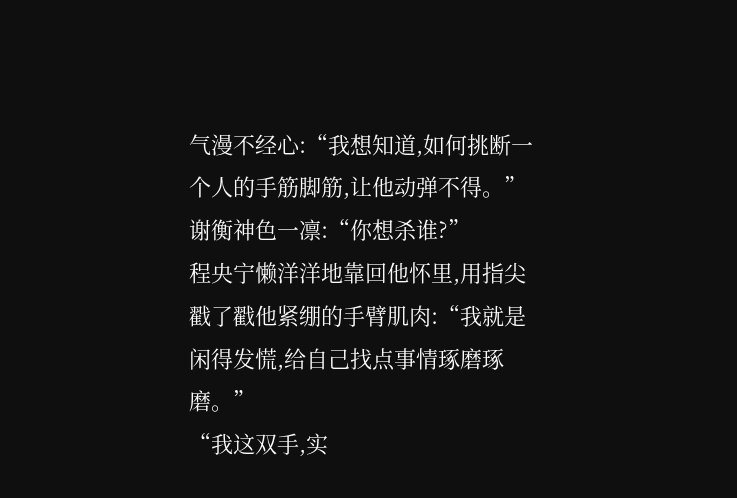气漫不经心:“我想知道,如何挑断一个人的手筋脚筋,让他动弹不得。”
谢衡神色一凛:“你想杀谁?”
程央宁懒洋洋地靠回他怀里,用指尖戳了戳他紧绷的手臂肌肉:“我就是闲得发慌,给自己找点事情琢磨琢磨。”
“我这双手,实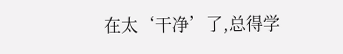在太‘干净’了,总得学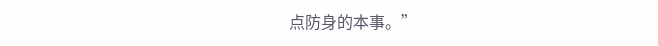点防身的本事。”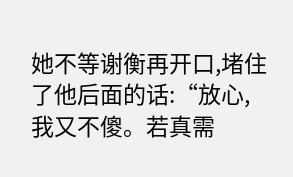她不等谢衡再开口,堵住了他后面的话:“放心,我又不傻。若真需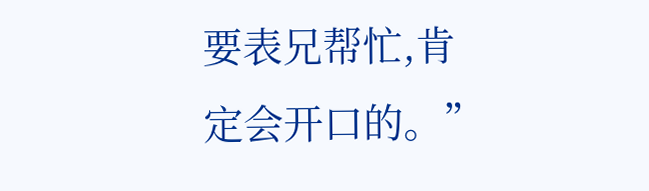要表兄帮忙,肯定会开口的。”